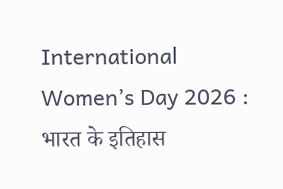International Women’s Day 2026 : भारत के इतिहास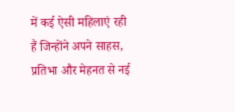में कई ऐसी महिलाएं रही हैं जिन्होंने अपने साहस, प्रतिभा और मेहनत से नई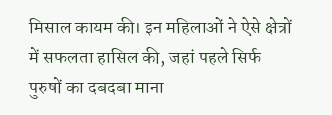मिसाल कायम की। इन महिलाओं ने ऐसे क्षेत्रों में सफलता हासिल की, जहां पहले सिर्फ पुरुषों का दबदबा माना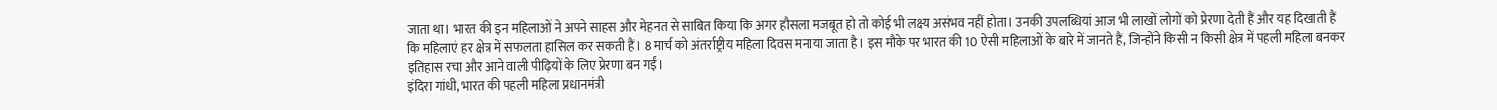जाता था। भारत की इन महिलाओं ने अपने साहस और मेहनत से साबित किया कि अगर हौसला मजबूत हो तो कोई भी लक्ष्य असंभव नहीं होता। उनकी उपलब्धियां आज भी लाखों लोगों को प्रेरणा देती हैं और यह दिखाती हैं कि महिलाएं हर क्षेत्र में सफलता हासिल कर सकती हैं। 8 मार्च को अंतर्राष्ट्रीय महिला दिवस मनाया जाता है। इस मौके पर भारत की 10 ऐसी महिलाओं के बारे में जानते हैं, जिन्होंने किसी न किसी क्षेत्र में पहली महिला बनकर इतिहास रचा और आने वाली पीढ़ियों के लिए प्रेरणा बन गईं।
इंदिरा गांधी, भारत की पहली महिला प्रधानमंत्री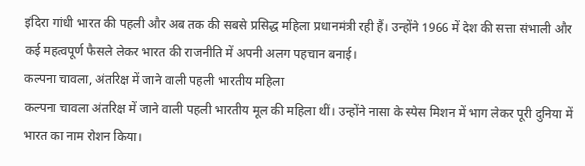इंदिरा गांधी भारत की पहली और अब तक की सबसे प्रसिद्ध महिला प्रधानमंत्री रही हैं। उन्होंने 1966 में देश की सत्ता संभाली और कई महत्वपूर्ण फैसले लेकर भारत की राजनीति में अपनी अलग पहचान बनाई।
कल्पना चावला, अंतरिक्ष में जाने वाली पहली भारतीय महिला
कल्पना चावला अंतरिक्ष में जाने वाली पहली भारतीय मूल की महिला थीं। उन्होंने नासा के स्पेस मिशन में भाग लेकर पूरी दुनिया में भारत का नाम रोशन किया।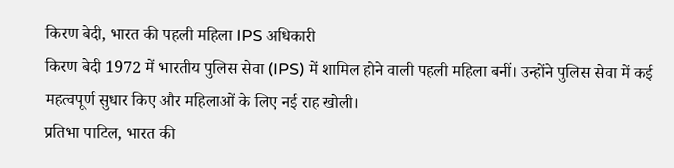किरण बेदी, भारत की पहली महिला IPS अधिकारी
किरण बेदी 1972 में भारतीय पुलिस सेवा (IPS) में शामिल होने वाली पहली महिला बनीं। उन्होंने पुलिस सेवा में कई महत्वपूर्ण सुधार किए और महिलाओं के लिए नई राह खोली।
प्रतिभा पाटिल, भारत की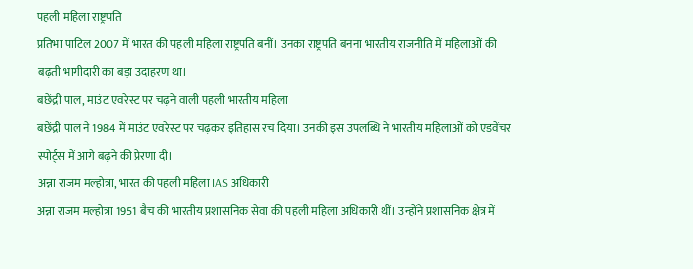पहली महिला राष्ट्रपति
प्रतिभा पाटिल 2007 में भारत की पहली महिला राष्ट्रपति बनीं। उनका राष्ट्रपति बनना भारतीय राजनीति में महिलाओं की बढ़ती भागीदारी का बड़ा उदाहरण था।
बछेंद्री पाल, माउंट एवरेस्ट पर चढ़ने वाली पहली भारतीय महिला
बछेंद्री पाल ने 1984 में माउंट एवरेस्ट पर चढ़कर इतिहास रच दिया। उनकी इस उपलब्धि ने भारतीय महिलाओं को एडवेंचर स्पोर्ट्स में आगे बढ़ने की प्रेरणा दी।
अन्ना राजम मल्होत्रा, भारत की पहली महिला IAS अधिकारी
अन्ना राजम मल्होत्रा 1951 बैच की भारतीय प्रशासनिक सेवा की पहली महिला अधिकारी थीं। उन्होंने प्रशासनिक क्षेत्र में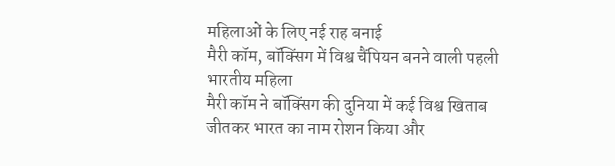महिलाओं के लिए नई राह बनाई
मैरी कॉम, बॉक्सिंग में विश्व चैंपियन बनने वाली पहली भारतीय महिला
मैरी कॉम ने बॉक्सिंग की दुनिया में कई विश्व खिताब जीतकर भारत का नाम रोशन किया और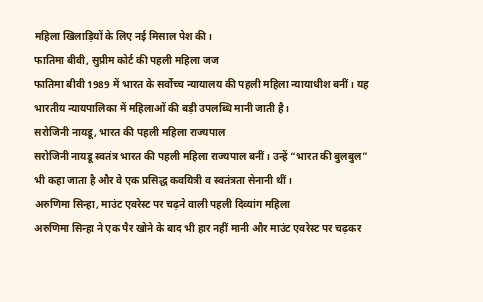महिला खिलाड़ियों के लिए नई मिसाल पेश की।
फातिमा बीवी, सुप्रीम कोर्ट की पहली महिला जज
फातिमा बीवी 1989 में भारत के सर्वोच्च न्यायालय की पहली महिला न्यायाधीश बनीं। यह भारतीय न्यायपालिका में महिलाओं की बड़ी उपलब्धि मानी जाती है।
सरोजिनी नायडू, भारत की पहली महिला राज्यपाल
सरोजिनी नायडू स्वतंत्र भारत की पहली महिला राज्यपाल बनीं। उन्हें “भारत की बुलबुल” भी कहा जाता है और वे एक प्रसिद्ध कवयित्री व स्वतंत्रता सेनानी थीं।
अरुणिमा सिन्हा, माउंट एवरेस्ट पर चढ़ने वाली पहली दिव्यांग महिला
अरुणिमा सिन्हा ने एक पैर खोने के बाद भी हार नहीं मानी और माउंट एवरेस्ट पर चढ़कर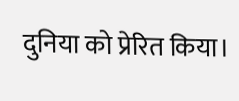दुनिया को प्रेरित किया।